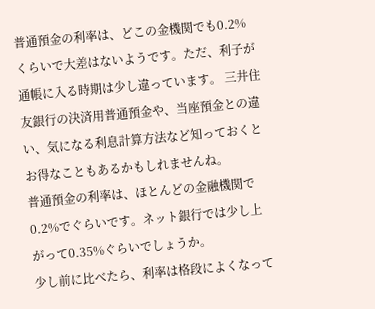普通預金の利率は、どこの金機関でも0.2%くらいで大差はないようです。ただ、利子が通帳に入る時期は少し違っています。 三井住友銀行の決済用普通預金や、当座預金との違 い、気になる利息計算方法など知っておくとお得なこともあるかもしれませんね。
普通預金の利率は、ほとんどの金融機関で0.2%でぐらいです。ネット銀行では少し上がって0.35%ぐらいでしょうか。
少し前に比べたら、利率は格段によくなって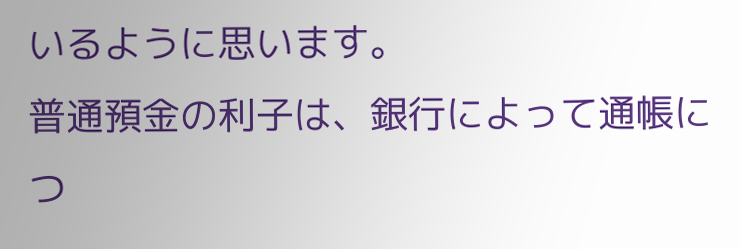いるように思います。
普通預金の利子は、銀行によって通帳につ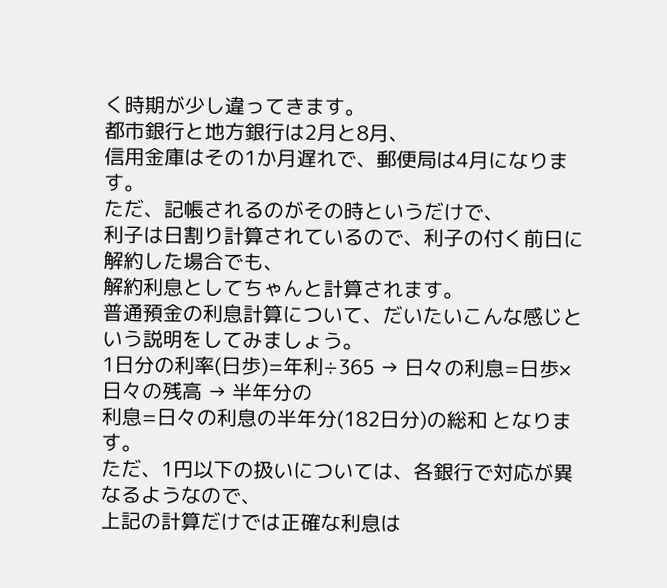く時期が少し違ってきます。
都市銀行と地方銀行は2月と8月、
信用金庫はその1か月遅れで、郵便局は4月になります。
ただ、記帳されるのがその時というだけで、
利子は日割り計算されているので、利子の付く前日に解約した場合でも、
解約利息としてちゃんと計算されます。
普通預金の利息計算について、だいたいこんな感じという説明をしてみましょう。
1日分の利率(日歩)=年利÷365 → 日々の利息=日歩×日々の残高 → 半年分の
利息=日々の利息の半年分(182日分)の総和 となります。
ただ、1円以下の扱いについては、各銀行で対応が異なるようなので、
上記の計算だけでは正確な利息は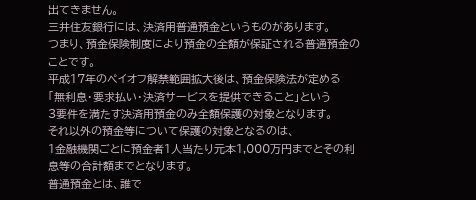出てきません。
三井住友銀行には、決済用普通預金というものがあります。
つまり、預金保険制度により預金の全額が保証される普通預金のことです。
平成17年のペイオフ解禁範囲拡大後は、預金保険法が定める
「無利息・要求払い・決済サービスを提供できること」という
3要件を満たす決済用預金のみ全額保護の対象となります。
それ以外の預金等について保護の対象となるのは、
1金融機関ごとに預金者1人当たり元本1,000万円までとその利息等の合計額までとなります。
普通預金とは、誰で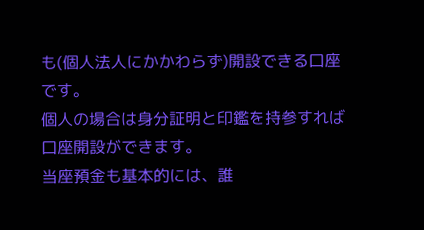も(個人法人にかかわらず)開設できる口座です。
個人の場合は身分証明と印鑑を持参すれば口座開設ができます。
当座預金も基本的には、誰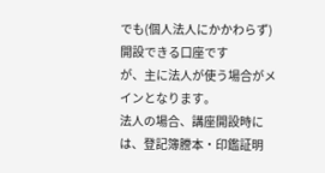でも(個人法人にかかわらず)開設できる口座です
が、主に法人が使う場合がメインとなります。
法人の場合、講座開設時には、登記簿謄本・印鑑証明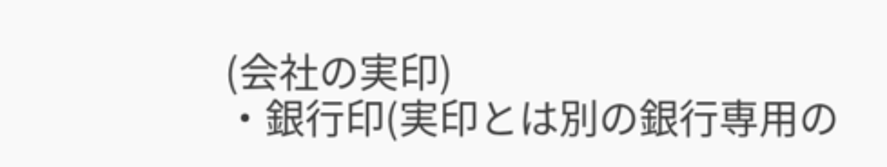(会社の実印)
・銀行印(実印とは別の銀行専用の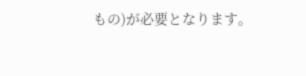もの)が必要となります。